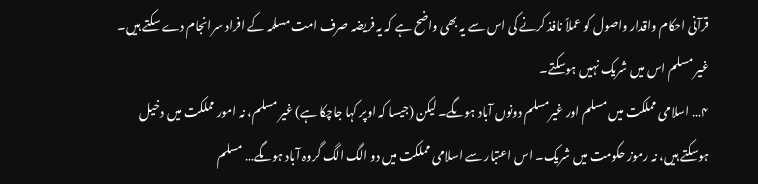قرآنی احکام واقدار واصول کو عملاً نافذ کرنے کی اس سے یہ بھی واضح ہے کہ یہ فریضہ صرف امت مسلمہ کے افراد سرانجام دے سکتے ہیں۔ غیر مسلم اس میں شریک نہیں ہوسکتے۔
۴… اسلامی مملکت میں مسلم اور غیرمسلم دونوں آباد ہوںگے۔ لیکن (جیسا کہ اوپر کہا جاچکا ہے) غیر مسلم، نہ امور مملکت میں دخیل ہوسکتے ہیں، نہ رموز حکومت میں شریک۔ اس اعتبار سے اسلامی مملکت میں دو الگ الگ گروہ آباد ہوںگے… مسلم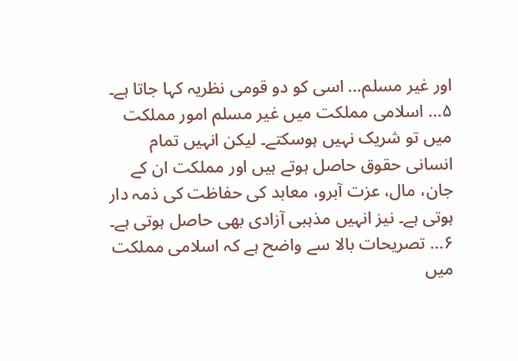اور غیر مسلم… اسی کو دو قومی نظریہ کہا جاتا ہے۔
۵… اسلامی مملکت میں غیر مسلم امور مملکت میں تو شریک نہیں ہوسکتے۔ لیکن انہیں تمام انسانی حقوق حاصل ہوتے ہیں اور مملکت ان کے جان، مال، عزت آبرو، معابد کی حفاظت کی ذمہ دار ہوتی ہے۔ نیز انہیں مذہبی آزادی بھی حاصل ہوتی ہے۔
۶… تصریحات بالا سے واضح ہے کہ اسلامی مملکت میں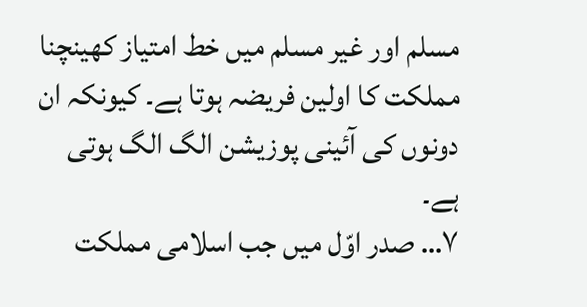مسلم اور غیر مسلم میں خط امتیاز کھینچنا مملکت کا اولین فریضہ ہوتا ہے۔ کیونکہ ان دونوں کی آئینی پوزیشن الگ الگ ہوتی ہے۔
۷… صدر اوّل میں جب اسلامی مملکت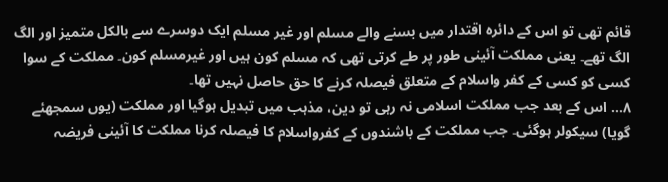قائم تھی تو اس کے دائرہ اقتدار میں بسنے والے مسلم اور غیر مسلم ایک دوسرے سے بالکل متمیز اور الگ الگ تھے۔ یعنی مملکت آئینی طور پر طے کرتی تھی کہ مسلم کون ہیں اور غیرمسلم کون۔ مملکت کے سوا کسی کو کسی کے کفر واسلام کے متعلق فیصلہ کرنے کا حق حاصل نہیں تھا۔
۸… اس کے بعد جب مملکت اسلامی نہ رہی تو دین، مذہب میں تبدیل ہوگیا اور مملکت (یوں سمجھئے گویا) سیکولر ہوگئی۔ جب مملکت کے باشندوں کے کفرواسلام کا فیصلہ کرنا مملکت کا آئینی فریضہ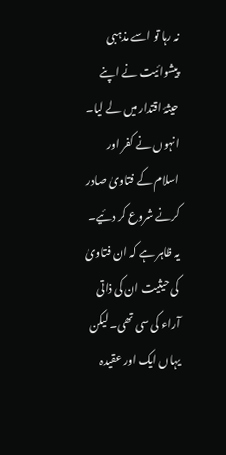نہ رہا تو اسے مذہبی پیشوائیت نے اپنے حیثۂ اقتدار میں لے لیا۔ انہوں نے کفر اور اسلام کے فتاویٰ صادر کرنے شروع کر دئیے۔ یہ ظاہر ہے کہ ان فتاویٰ کی حیثیت ان کی ذاتی آراء کی سی تھی۔ لیکن یہاں ایک اور عقیدہ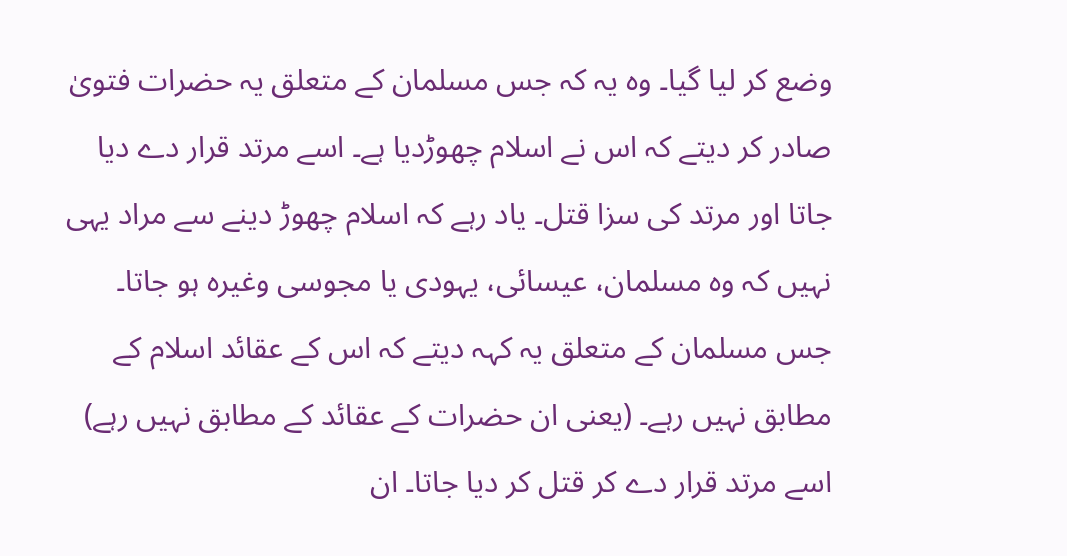وضع کر لیا گیا۔ وہ یہ کہ جس مسلمان کے متعلق یہ حضرات فتویٰ صادر کر دیتے کہ اس نے اسلام چھوڑدیا ہے۔ اسے مرتد قرار دے دیا جاتا اور مرتد کی سزا قتل۔ یاد رہے کہ اسلام چھوڑ دینے سے مراد یہی نہیں کہ وہ مسلمان، عیسائی، یہودی یا مجوسی وغیرہ ہو جاتا۔ جس مسلمان کے متعلق یہ کہہ دیتے کہ اس کے عقائد اسلام کے مطابق نہیں رہے۔ (یعنی ان حضرات کے عقائد کے مطابق نہیں رہے) اسے مرتد قرار دے کر قتل کر دیا جاتا۔ ان